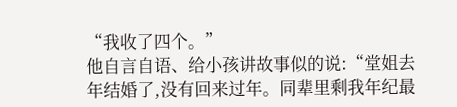“我收了四个。”
他自言自语、给小孩讲故事似的说:“堂姐去年结婚了,没有回来过年。同辈里剩我年纪最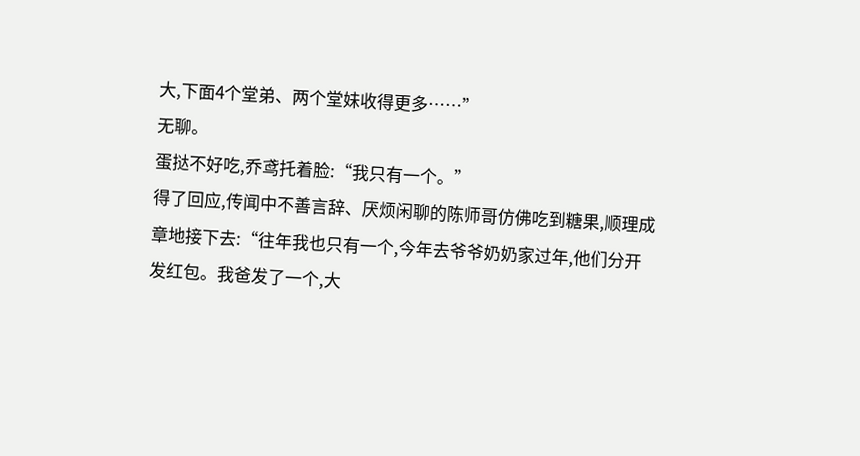大,下面4个堂弟、两个堂妹收得更多……”
无聊。
蛋挞不好吃,乔鸢托着脸:“我只有一个。”
得了回应,传闻中不善言辞、厌烦闲聊的陈师哥仿佛吃到糖果,顺理成章地接下去:“往年我也只有一个,今年去爷爷奶奶家过年,他们分开发红包。我爸发了一个,大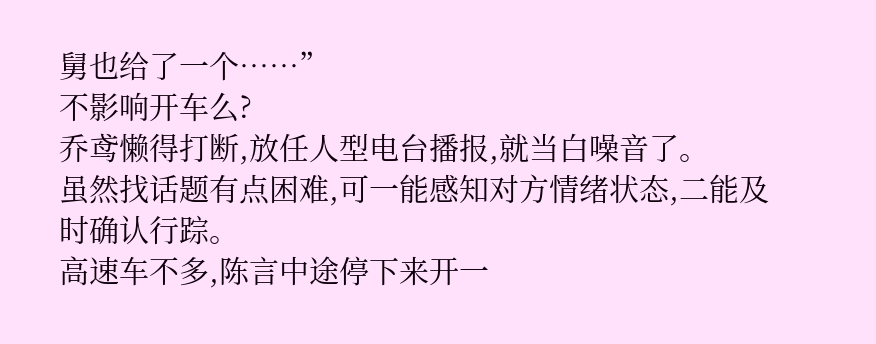舅也给了一个……”
不影响开车么?
乔鸢懒得打断,放任人型电台播报,就当白噪音了。
虽然找话题有点困难,可一能感知对方情绪状态,二能及时确认行踪。
高速车不多,陈言中途停下来开一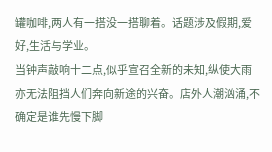罐咖啡,两人有一搭没一搭聊着。话题涉及假期,爱好,生活与学业。
当钟声敲响十二点,似乎宣召全新的未知,纵使大雨亦无法阻挡人们奔向新途的兴奋。店外人潮汹涌,不确定是谁先慢下脚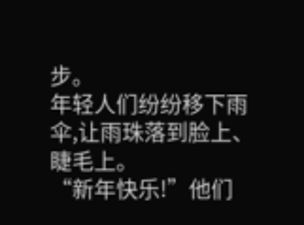步。
年轻人们纷纷移下雨伞,让雨珠落到脸上、睫毛上。
“新年快乐!”他们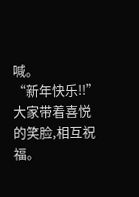喊。
“新年快乐!!”
大家带着喜悦的笑脸,相互祝福。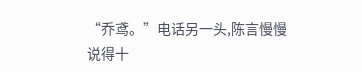“乔鸢。”电话另一头,陈言慢慢说得十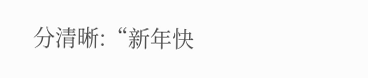分清晰:“新年快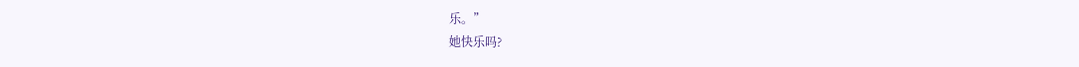乐。”
她快乐吗?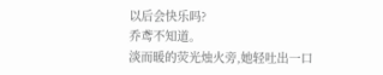以后会快乐吗?
乔鸢不知道。
淡而暖的荧光烛火旁,她轻吐出一口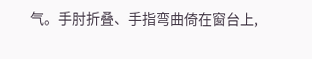气。手肘折叠、手指弯曲倚在窗台上,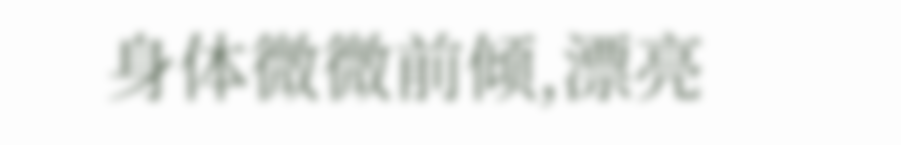身体微微前倾,漂亮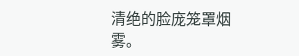清绝的脸庞笼罩烟雾。